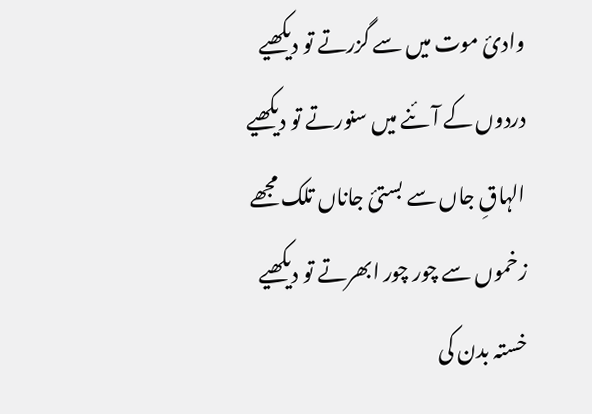وادئ موت میں سے گزرتے تو دیکھیے
دردوں کے آئنے میں سنورتے تو دیکھیے
الہاقِ جاں سے بستئ جاناں تلک مجھے
زخموں سے چور چور ابھرتے تو دیکھیے
خستہ بدن کی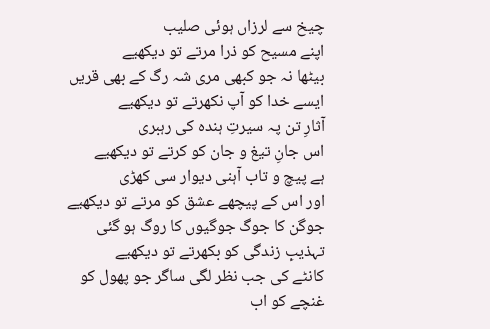چیخ سے لرزاں ہوئی صلیب
اپنے مسیح کو ذرا مرتے تو دیکھیے
بیٹھا نہ جو کبھی مری شہ رگ کے بھی قریں
ایسے خدا کو آپ نکھرتے تو دیکھیے
آثارِ تن پہ سیرتِ ہندہ کی رہبری
اس جانِ تیغ و جان کو کرتے تو دیکھیے
ہے پیچ و تاب آہنی دیوار سی کھڑی
اور اس کے پیچھے عشق کو مرتے تو دیکھیے
جوگن کا جوگ جوگیوں کا روگ ہو گئی
تہذیبِ زندگی کو بکھرتے تو دیکھیے
کانٹے کی جب نظر لگی ساگر جو پھول کو
غنچے کو اب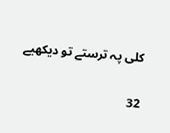کلی پہ ترستے تو دیکھیے

32